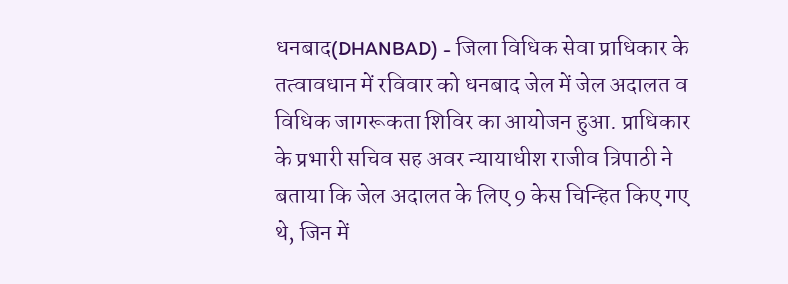धनबाद(DHANBAD) - जिला विधिक सेवा प्राधिकार के तत्वावधान में रविवार को धनबाद जेल में जेल अदालत व विधिक जागरूकता शिविर का आयोजन हुआ. प्राधिकार के प्रभारी सचिव सह अवर न्यायाधीश राजीव त्रिपाठी ने बताया कि जेल अदालत के लिए 9 केस चिन्हित किए गए थे, जिन में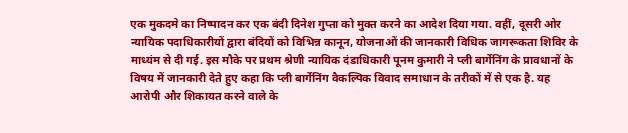एक मुकदमे का निष्पादन कर एक बंदी दिनेश गुप्ता को मुक्त करने का आदेश दिया गया. वहीं, दूसरी ओर न्यायिक पदाधिकारीयों द्वारा बंदियों को विभिन्न कानून, योजनाओं की जानकारी विधिक जागरूकता शिविर के माध्यंम से दी गई. इस मौके पर प्रथम श्रेणी न्यायिक दंडाधिकारी पूनम कुमारी ने प्ली बार्गेनिंग के प्रावधानों के विषय में जानकारी देते हुए कहा कि प्ली बार्गेनिंग वैकल्पिक विवाद समाधान के तरीकों में से एक है. यह आरोपी और शिकायत करने वाले के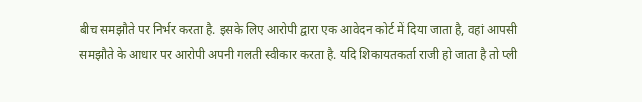बीच समझौते पर निर्भर करता है. इसके लिए आरोपी द्वारा एक आवेदन कोर्ट में दिया जाता है, वहां आपसी समझौते के आधार पर आरोपी अपनी गलती स्वीकार करता है. यदि शिकायतकर्ता राजी हो जाता है तो प्ली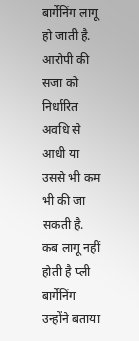बार्गेनिंग लागू हो जाती है. आरोपी की सजा को निर्धारित अवधि से आधी या उससे भी कम भी की जा सकती है.
कब लागू नहीं होती है प्ली बार्गेनिंग
उन्होंने बताया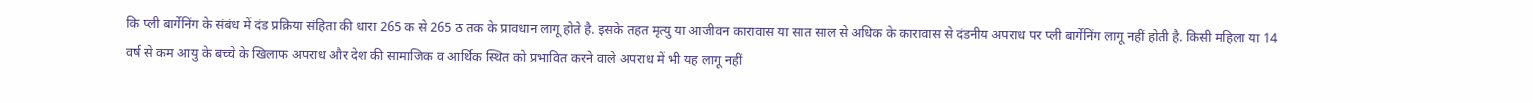कि प्ली बार्गेनिंग के संबंध में दंड प्रक्रिया संहिता की धारा 265 क से 265 ठ तक के प्रावधान लागू होते है. इसके तहत मृत्यु या आजीवन कारावास या सात साल से अधिक के कारावास से दंडनीय अपराध पर प्ली बार्गेनिंग लागू नहीं होती है. किसी महिला या 14 वर्ष से कम आयु के बच्चे के खिलाफ अपराध और देश की सामाजिक व आर्थिक स्थित को प्रभावित करने वाले अपराध में भी यह लागू नहीं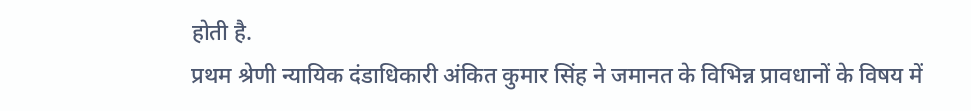होती है.
प्रथम श्रेणी न्यायिक दंडाधिकारी अंकित कुमार सिंह ने जमानत के विभिन्न प्रावधानों के विषय में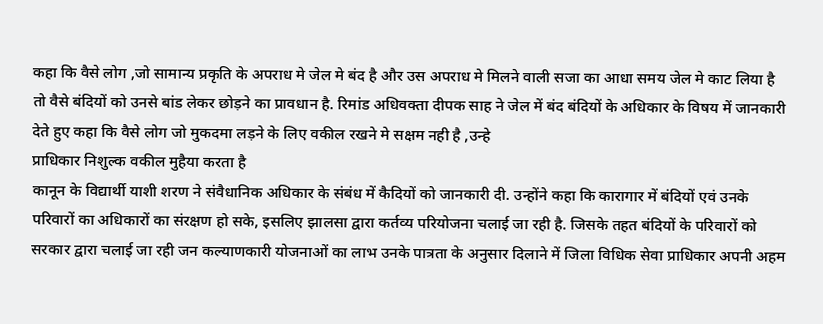कहा कि वैसे लोग ,जो सामान्य प्रकृति के अपराध मे जेल मे बंद है और उस अपराध मे मिलने वाली सजा का आधा समय जेल मे काट लिया है तो वैसे बंदियों को उनसे बांड लेकर छोड़ने का प्रावधान है. रिमांड अधिवक्ता दीपक साह ने जेल में बंद बंदियों के अधिकार के विषय में जानकारी देते हुए कहा कि वैसे लोग जो मुकदमा लड़ने के लिए वकील रखने मे सक्षम नही है ,उन्हे
प्राधिकार निशुल्क वकील मुहैया करता है
कानून के विद्यार्थी याशी शरण ने संवैधानिक अधिकार के संबंध में कैदियों को जानकारी दी. उन्होंने कहा कि कारागार में बंदियों एवं उनके परिवारों का अधिकारों का संरक्षण हो सके, इसलिए झालसा द्वारा कर्तव्य परियोजना चलाई जा रही है. जिसके तहत बंदियों के परिवारों को सरकार द्वारा चलाई जा रही जन कल्याणकारी योजनाओं का लाभ उनके पात्रता के अनुसार दिलाने में जिला विधिक सेवा प्राधिकार अपनी अहम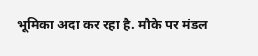भूमिका अदा कर रहा है. मौके पर मंडल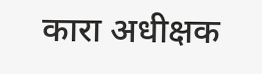कारा अधीक्षक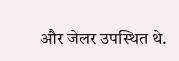और जेलर उपस्थित थे.